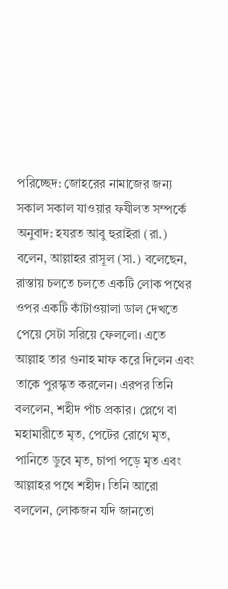পরিচ্ছেদ: জোহরের নামাজের জন্য সকাল সকাল যাওয়ার ফযীলত সম্পর্কে
অনুবাদ: হযরত আবু হুরাইরা (রা.) বলেন, আল্লাহর রাসূল (সা.) বলেছেন, রাস্তায় চলতে চলতে একটি লোক পথের ওপর একটি কাঁটাওয়ালা ডাল দেখতে পেয়ে সেটা সরিয়ে ফেললো। এতে আল্লাহ তার গুনাহ মাফ করে দিলেন এবং তাকে পুরস্কৃত করলেন। এরপর তিনি বললেন, শহীদ পাঁচ প্রকার। প্লেগে বা মহামারীতে মৃত, পেটের রোগে মৃত, পানিতে ডুবে মৃত, চাপা পড়ে মৃত এবং আল্লাহর পথে শহীদ। তিনি আরো বললেন, লোকজন যদি জানতো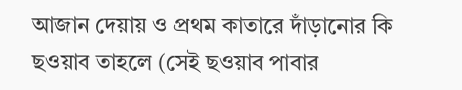আজান দেয়ায় ও প্রথম কাতারে দাঁড়ানোর কি ছওয়াব তাহলে (সেই ছওয়াব পাবার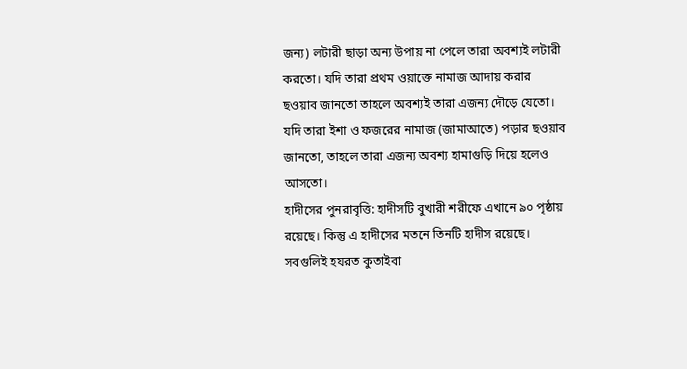জন্য) লটারী ছাড়া অন্য উপায় না পেলে তারা অবশ্যই লটারী করতো। যদি তারা প্রথম ওয়াক্তে নামাজ আদায় করার ছওয়াব জানতো তাহলে অবশ্যই তারা এজন্য দৌড়ে যেতো। যদি তারা ইশা ও ফজরের নামাজ (জামাআতে) পড়ার ছওয়াব জানতো, তাহলে তারা এজন্য অবশ্য হামাগুড়ি দিয়ে হলেও আসতো।
হাদীসের পুনরাবৃত্তি: হাদীসটি বুখারী শরীফে এখানে ৯০ পৃষ্ঠায় রয়েছে। কিন্তু এ হাদীসের মতনে তিনটি হাদীস রয়েছে। সবগুলিই হযরত কুতাইবা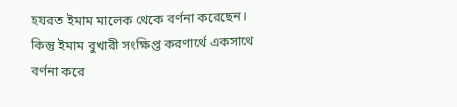হযরত ইমাম মালেক থেকে বর্ণনা করেছেন। কিন্তু ইমাম বুখারী সংক্ষিপ্ত করণার্থে একসাথে বর্ণনা করে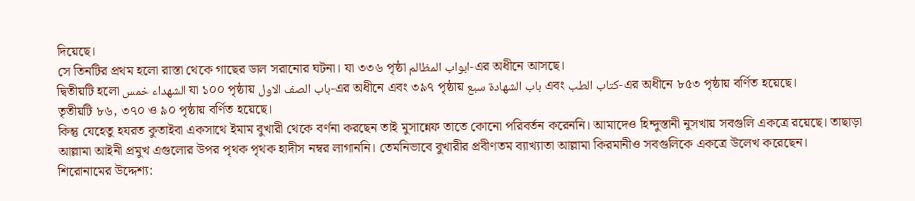দিয়েছে।
সে তিনটির প্রথম হলো রাস্তা থেকে গাছের ডাল সরানোর ঘটনা। যা ৩৩৬ পৃষ্ঠা ابواب المظالم-এর অধীনে আসছে।
দ্বিতীয়টি হলো الشهداء خمس যা ১০০ পৃষ্ঠায় باب الصف الاول-এর অধীনে এবং ৩৯৭ পৃষ্ঠায় باب الشهادة سبع এবং كتاب الطب-এর অধীনে ৮৫৩ পৃষ্ঠায় বর্ণিত হয়েছে।
তৃতীয়টি ৮৬, ৩৭০ ও ৯০ পৃষ্ঠায় বর্ণিত হয়েছে।
কিন্তু যেহেতু হযরত কুতাইবা একসাথে ইমাম বুখারী থেকে বর্ণনা করছেন তাই মুসান্নেফ তাতে কোনো পরিবর্তন করেননি। আমাদেও হিন্দুস্তানী নুসখায় সবগুলি একত্রে রয়েছে। তাছাড়া আল্লামা আইনী প্রমুখ এগুলোর উপর পৃথক পৃথক হাদীস নম্বর লাগাননি। তেমনিভাবে বুখারীর প্রবীণতম ব্যাখ্যাতা আল্লামা কিরমানীও সবগুলিকে একত্রে উলেখ করেছেন।
শিরোনামের উদ্দেশ্য: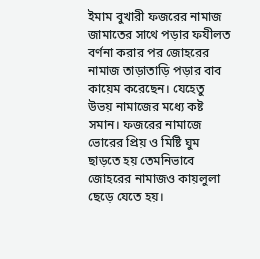ইমাম বুখারী ফজরের নামাজ জামাতের সাথে পড়ার ফযীলত বর্ণনা করার পর জোহরের নামাজ তাড়াতাড়ি পড়ার বাব কায়েম করেছেন। যেহেতু উভয় নামাজের মধ্যে কষ্ট সমান। ফজরের নামাজে ভোরের প্রিয় ও মিষ্টি ঘুম ছাড়তে হয় তেমনিভাবে জোহরের নামাজও কায়লুলা ছেড়ে যেতে হয়।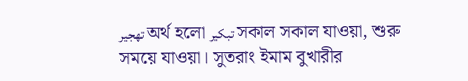تهجير অর্থ হলো تبكير সকাল সকাল যাওয়া, শুরু সময়ে যাওয়া। সুতরাং ইমাম বুখারীর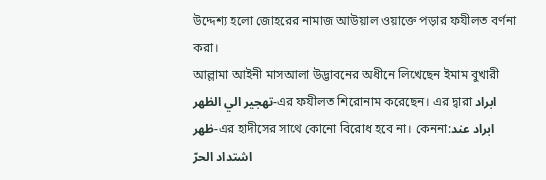উদ্দেশ্য হলো জোহরের নামাজ আউয়াল ওয়াক্তে পড়ার ফযীলত বর্ণনা করা।
আল্লামা আইনী মাসআলা উদ্ভাবনের অধীনে লিখেছেন ইমাম বুখারী تهجير الي الظهر-এর ফযীলত শিরোনাম করেছেন। এর দ্বারা ابراد ظهر-এর হাদীসের সাথে কোনো বিরোধ হবে না। কেননা:ابراد عند اشتداد الحرّ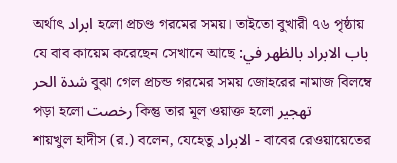অর্থাৎ ابراد হলো প্রচণ্ড গরমের সময়। তাইতো বুখারী ৭৬ পৃষ্ঠায় যে বাব কায়েম করেছেন সেখানে আছে :باب الابراد بالظهر في شدة الحر বুঝা গেল প্রচন্ড গরমের সময় জোহরের নামাজ বিলম্বে পড়া হলো رخصت কিন্তু তার মূল ওয়াক্ত হলো تهجير
শায়খুল হাদীস (র.) বলেন, যেহেতু الابراد - বাবের রেওয়ায়েতের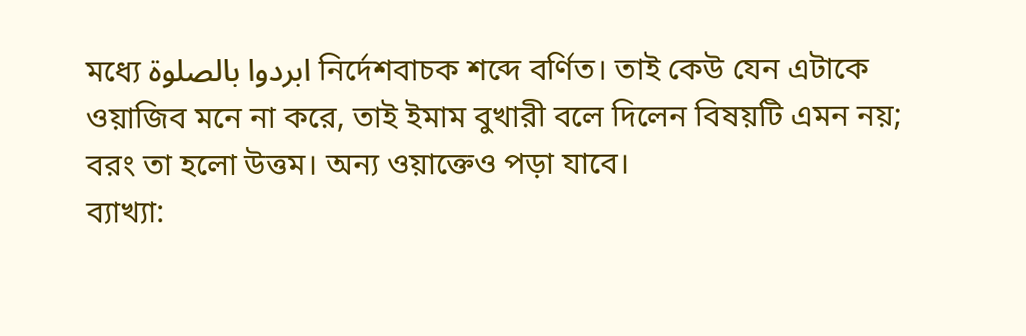মধ্যে ابردوا بالصلوة নির্দেশবাচক শব্দে বর্ণিত। তাই কেউ যেন এটাকে ওয়াজিব মনে না করে, তাই ইমাম বুখারী বলে দিলেন বিষয়টি এমন নয়; বরং তা হলো উত্তম। অন্য ওয়াক্তেও পড়া যাবে।
ব্যাখ্যা: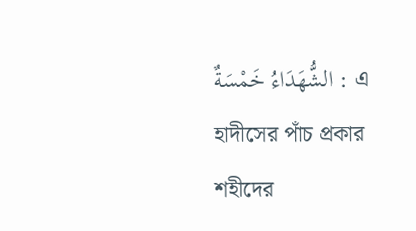الشُّهَدَاءُ خَمْسَةٌ : এ হাদীসের পাঁচ প্রকার শহীদের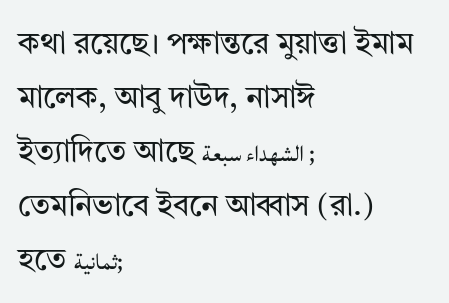কথা রয়েছে। পক্ষান্তরে মুয়াত্তা ইমাম মালেক, আবু দাউদ, নাসাঈ ইত্যাদিতে আছে الشهداء سبعة ; তেমনিভাবে ইবনে আব্বাস (রা.) হতে ثمانية;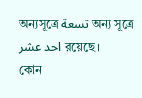অন্যসূত্রে تسعة অন্য সূত্রে احد عشر রয়েছে।
কোন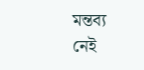মন্তব্য নেই